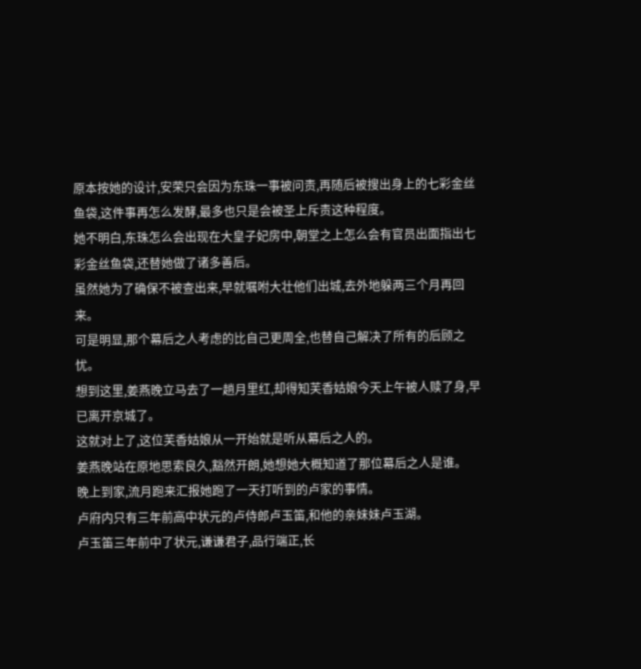原本按她的设计,安荣只会因为东珠一事被问责,再随后被搜出身上的七彩金丝鱼袋,这件事再怎么发酵,最多也只是会被圣上斥责这种程度。
她不明白,东珠怎么会出现在大皇子妃房中,朝堂之上怎么会有官员出面指出七彩金丝鱼袋,还替她做了诸多善后。
虽然她为了确保不被查出来,早就嘱咐大壮他们出城,去外地躲两三个月再回来。
可是明显,那个幕后之人考虑的比自己更周全,也替自己解决了所有的后顾之忧。
想到这里,姜燕晚立马去了一趟月里红,却得知芙香姑娘今天上午被人赎了身,早已离开京城了。
这就对上了,这位芙香姑娘从一开始就是听从幕后之人的。
姜燕晚站在原地思索良久,豁然开朗,她想她大概知道了那位幕后之人是谁。
晚上到家,流月跑来汇报她跑了一天打听到的卢家的事情。
卢府内只有三年前高中状元的卢侍郎卢玉笛,和他的亲妹妹卢玉湖。
卢玉笛三年前中了状元,谦谦君子,品行端正,长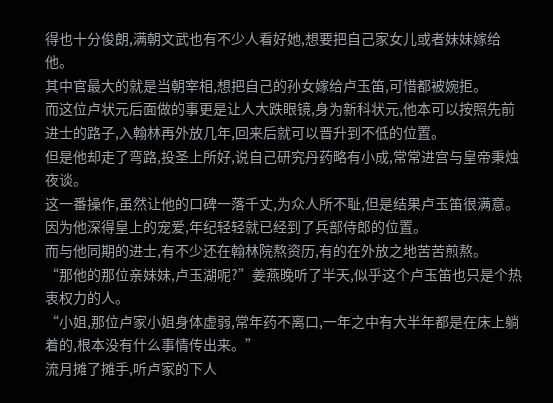得也十分俊朗,满朝文武也有不少人看好她,想要把自己家女儿或者妹妹嫁给他。
其中官最大的就是当朝宰相,想把自己的孙女嫁给卢玉笛,可惜都被婉拒。
而这位卢状元后面做的事更是让人大跌眼镜,身为新科状元,他本可以按照先前进士的路子,入翰林再外放几年,回来后就可以晋升到不低的位置。
但是他却走了弯路,投圣上所好,说自己研究丹药略有小成,常常进宫与皇帝秉烛夜谈。
这一番操作,虽然让他的口碑一落千丈,为众人所不耻,但是结果卢玉笛很满意。
因为他深得皇上的宠爱,年纪轻轻就已经到了兵部侍郎的位置。
而与他同期的进士,有不少还在翰林院熬资历,有的在外放之地苦苦煎熬。
“那他的那位亲妹妹,卢玉湖呢?”姜燕晚听了半天,似乎这个卢玉笛也只是个热衷权力的人。
“小姐,那位卢家小姐身体虚弱,常年药不离口,一年之中有大半年都是在床上躺着的,根本没有什么事情传出来。”
流月摊了摊手,听卢家的下人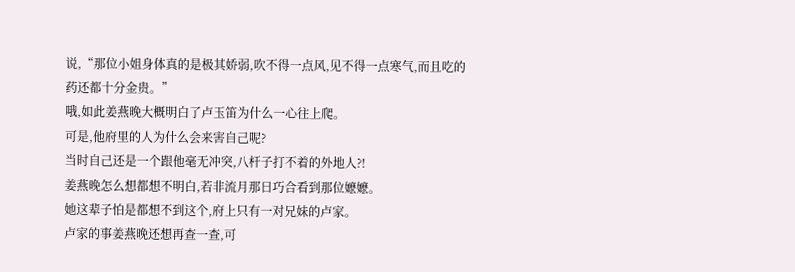说,“那位小姐身体真的是极其娇弱,吹不得一点风,见不得一点寒气,而且吃的药还都十分金贵。”
哦,如此姜燕晚大概明白了卢玉笛为什么一心往上爬。
可是,他府里的人为什么会来害自己呢?
当时自己还是一个跟他毫无冲突,八杆子打不着的外地人?!
姜燕晚怎么想都想不明白,若非流月那日巧合看到那位嬷嬷。
她这辈子怕是都想不到这个,府上只有一对兄妹的卢家。
卢家的事姜燕晚还想再查一查,可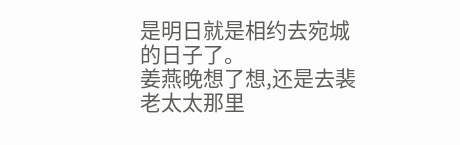是明日就是相约去宛城的日子了。
姜燕晚想了想,还是去裴老太太那里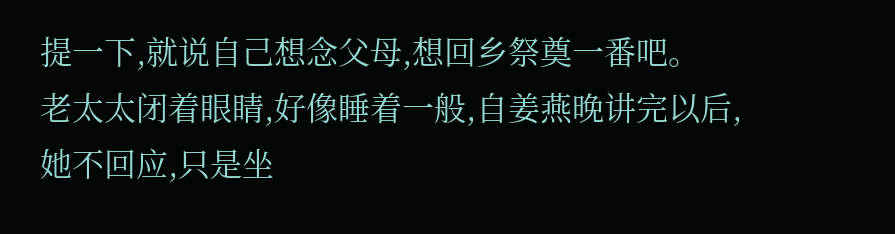提一下,就说自己想念父母,想回乡祭奠一番吧。
老太太闭着眼睛,好像睡着一般,自姜燕晚讲完以后,她不回应,只是坐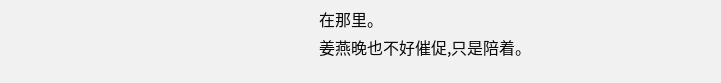在那里。
姜燕晚也不好催促,只是陪着。